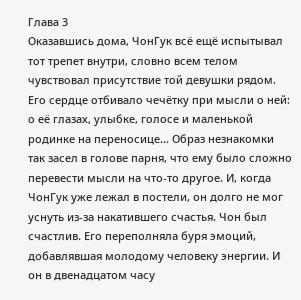Глава 3
Оказавшись дома, ЧонГук всё ещё испытывал тот трепет внутри, словно всем телом чувствовал присутствие той девушки рядом. Его сердце отбивало чечётку при мысли о ней: о её глазах, улыбке, голосе и маленькой родинке на переносице... Образ незнакомки так засел в голове парня, что ему было сложно перевести мысли на что-то другое. И, когда ЧонГук уже лежал в постели, он долго не мог уснуть из-за накатившего счастья. Чон был счастлив. Его переполняла буря эмоций, добавлявшая молодому человеку энергии. И он в двенадцатом часу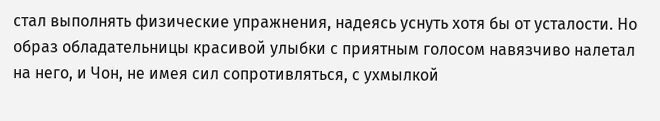стал выполнять физические упражнения, надеясь уснуть хотя бы от усталости. Но образ обладательницы красивой улыбки с приятным голосом навязчиво налетал на него, и Чон, не имея сил сопротивляться, с ухмылкой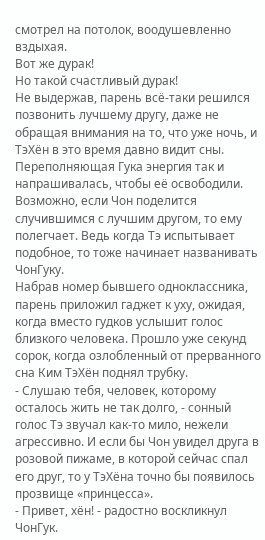смотрел на потолок, воодушевленно вздыхая.
Вот же дурак!
Но такой счастливый дурак!
Не выдержав, парень всё-таки решился позвонить лучшему другу, даже не обращая внимания на то, что уже ночь, и ТэХён в это время давно видит сны. Переполняющая Гука энергия так и напрашивалась, чтобы её освободили. Возможно, если Чон поделится случившимся с лучшим другом, то ему полегчает. Ведь когда Тэ испытывает подобное, то тоже начинает названивать ЧонГуку.
Набрав номер бывшего одноклассника, парень приложил гаджет к уху, ожидая, когда вместо гудков услышит голос близкого человека. Прошло уже секунд сорок, когда озлобленный от прерванного сна Ким ТэХён поднял трубку.
- Слушаю тебя, человек, которому осталось жить не так долго, - сонный голос Тэ звучал как-то мило, нежели агрессивно. И если бы Чон увидел друга в розовой пижаме, в которой сейчас спал его друг, то у ТэХёна точно бы появилось прозвище «принцесса».
- Привет, хён! - радостно воскликнул ЧонГук.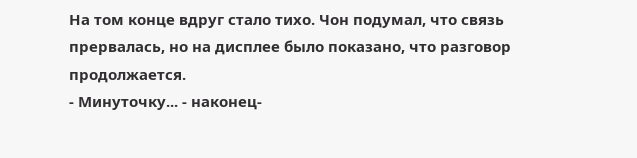На том конце вдруг стало тихо. Чон подумал, что связь прервалась, но на дисплее было показано, что разговор продолжается.
- Минуточку... - наконец-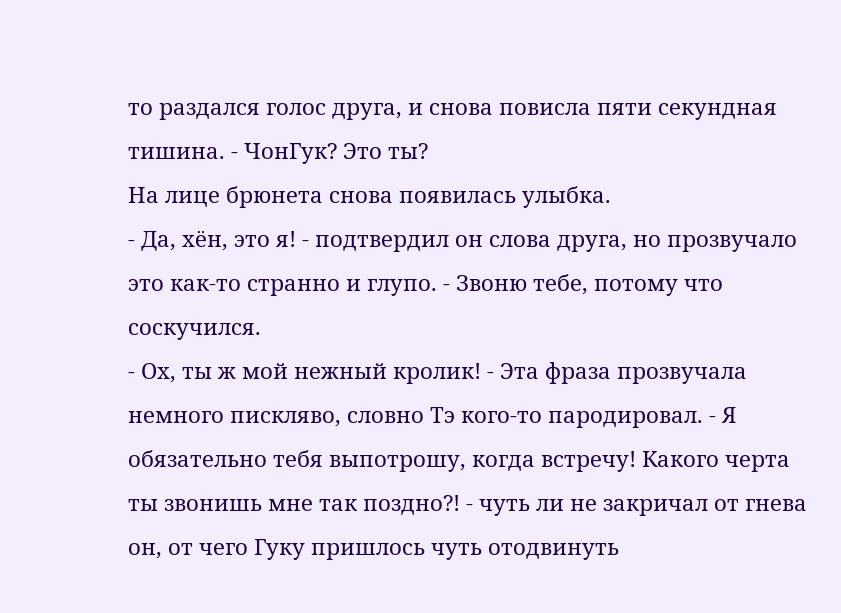то раздался голос друга, и снова повисла пяти секундная тишина. - ЧонГук? Это ты?
На лице брюнета снова появилась улыбка.
- Да, хён, это я! - подтвердил он слова друга, но прозвучало это как-то странно и глупо. - Звоню тебе, потому что соскучился.
- Ох, ты ж мой нежный кролик! - Эта фраза прозвучала немного пискляво, словно Тэ кого-то пародировал. - Я обязательно тебя выпотрошу, когда встречу! Какого черта ты звонишь мне так поздно?! - чуть ли не закричал от гнева он, от чего Гуку пришлось чуть отодвинуть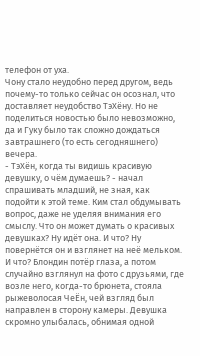телефон от уха.
Чону стало неудобно перед другом, ведь почему-то только сейчас он осознал, что доставляет неудобство ТэХёну. Но не поделиться новостью было невозможно, да и Гуку было так сложно дождаться завтрашнего (то есть сегодняшнего) вечера.
- ТэХён, когда ты видишь красивую девушку, о чём думаешь? - начал спрашивать младший, не зная, как подойти к этой теме. Ким стал обдумывать вопрос, даже не уделяя внимания его смыслу. Что он может думать о красивых девушках? Ну идёт она. И что? Ну повернётся он и взглянет на неё мельком. И что? Блондин потёр глаза, а потом случайно взглянул на фото с друзьями, где возле него, когда-то брюнета, стояла рыжеволосая ЧеЁн, чей взгляд был направлен в сторону камеры. Девушка скромно улыбалась, обнимая одной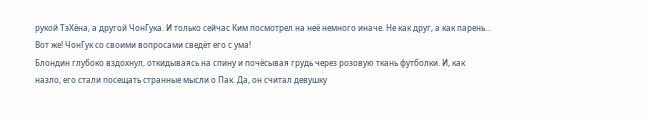рукой ТэХёна, а другой ЧонГука. И только сейчас Ким посмотрел на неё немного иначе. Не как друг, а как парень... Вот же! ЧонГук со своими вопросами сведёт его с ума!
Блондин глубоко вздохнул, откидываясь на спину и почёсывая грудь через розовую ткань футболки. И, как назло, его стали посещать странные мысли о Пак. Да, он считал девушку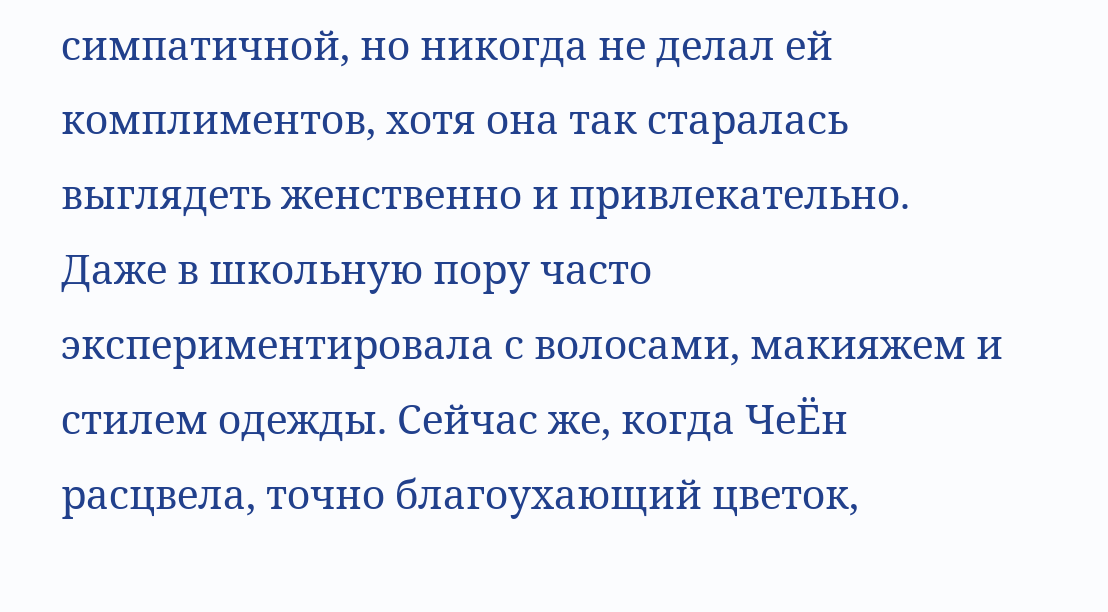симпатичной, но никогда не делал ей комплиментов, хотя она так старалась выглядеть женственно и привлекательно. Даже в школьную пору часто экспериментировала с волосами, макияжем и стилем одежды. Сейчас же, когда ЧеЁн расцвела, точно благоухающий цветок,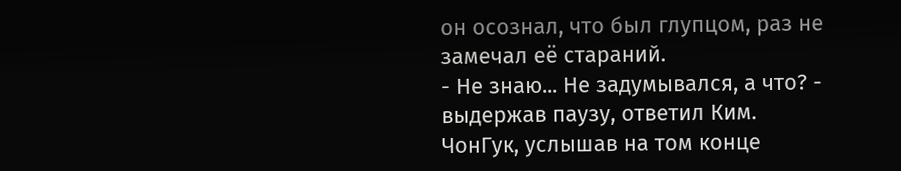он осознал, что был глупцом, раз не замечал её стараний.
- Не знаю... Не задумывался, а что? - выдержав паузу, ответил Ким.
ЧонГук, услышав на том конце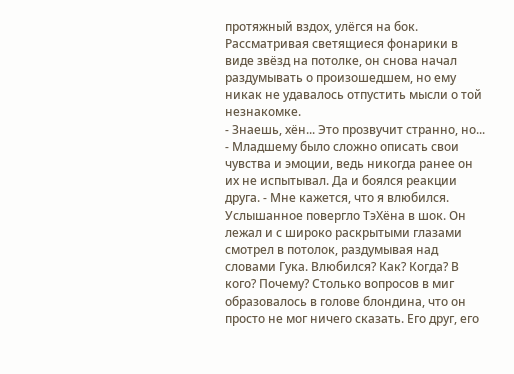протяжный вздох, улёгся на бок. Рассматривая светящиеся фонарики в виде звёзд на потолке, он снова начал раздумывать о произошедшем, но ему никак не удавалось отпустить мысли о той незнакомке.
- Знаешь, хён... Это прозвучит странно, но... - Младшему было сложно описать свои чувства и эмоции, ведь никогда ранее он их не испытывал. Да и боялся реакции друга. - Мне кажется, что я влюбился.
Услышанное повергло ТэХёна в шок. Он лежал и с широко раскрытыми глазами смотрел в потолок, раздумывая над словами Гука. Влюбился? Как? Когда? В кого? Почему? Столько вопросов в миг образовалось в голове блондина, что он просто не мог ничего сказать. Его друг, его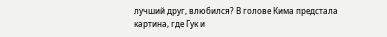лучший друг, влюбился? В голове Кима предстала картина, где Гук и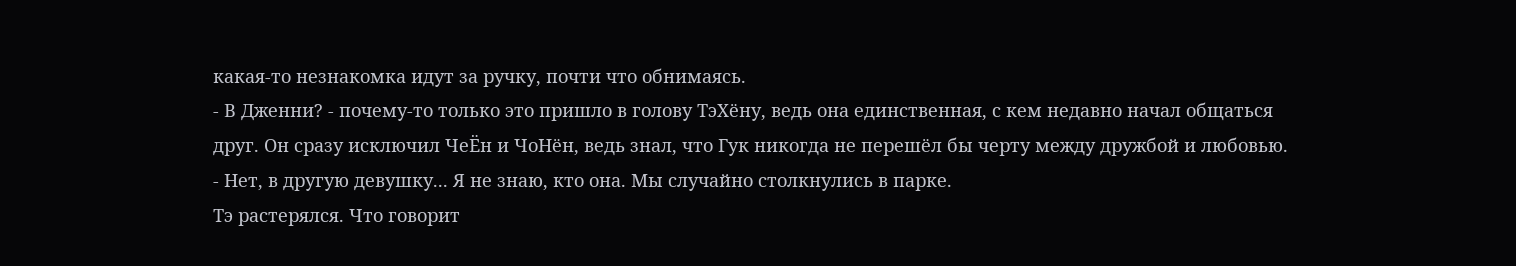какая-то незнакомка идут за ручку, почти что обнимаясь.
- В Дженни? - почему-то только это пришло в голову ТэХёну, ведь она единственная, с кем недавно начал общаться друг. Он сразу исключил ЧеЁн и ЧоНён, ведь знал, что Гук никогда не перешёл бы черту между дружбой и любовью.
- Нет, в другую девушку... Я не знаю, кто она. Мы случайно столкнулись в парке.
Тэ растерялся. Что говорит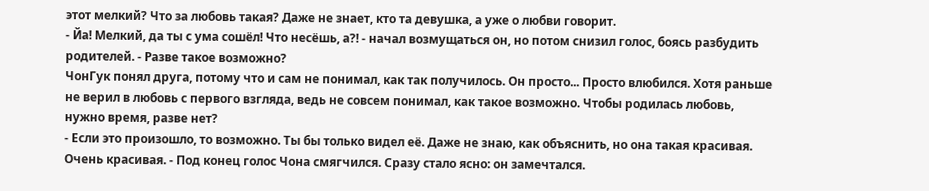этот мелкий? Что за любовь такая? Даже не знает, кто та девушка, а уже о любви говорит.
- Йа! Мелкий, да ты с ума сошёл! Что несёшь, а?! - начал возмущаться он, но потом снизил голос, боясь разбудить родителей. - Разве такое возможно?
ЧонГук понял друга, потому что и сам не понимал, как так получилось. Он просто... Просто влюбился. Хотя раньше не верил в любовь с первого взгляда, ведь не совсем понимал, как такое возможно. Чтобы родилась любовь, нужно время, разве нет?
- Если это произошло, то возможно. Ты бы только видел её. Даже не знаю, как объяснить, но она такая красивая. Очень красивая. - Под конец голос Чона смягчился. Сразу стало ясно: он замечтался.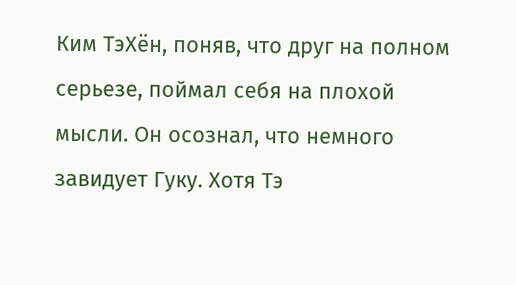Ким ТэХён, поняв, что друг на полном серьезе, поймал себя на плохой мысли. Он осознал, что немного завидует Гуку. Хотя Тэ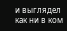и выглядел как ни в ком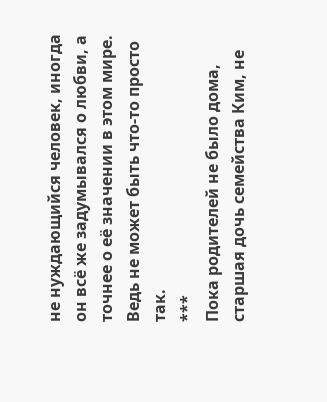не нуждающийся человек, иногда он всё же задумывался о любви, а точнее о её значении в этом мире. Ведь не может быть что-то просто так.
***
Пока родителей не было дома, старшая дочь семейства Ким, не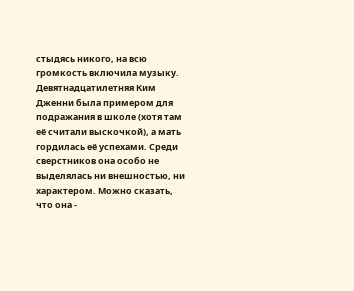стыдясь никого, на всю громкость включила музыку.
Девятнадцатилетняя Ким Дженни была примером для подражания в школе (хотя там её считали выскочкой), а мать гордилась её успехами. Среди сверстников она особо не выделялась ни внешностью, ни характером. Можно сказать, что она -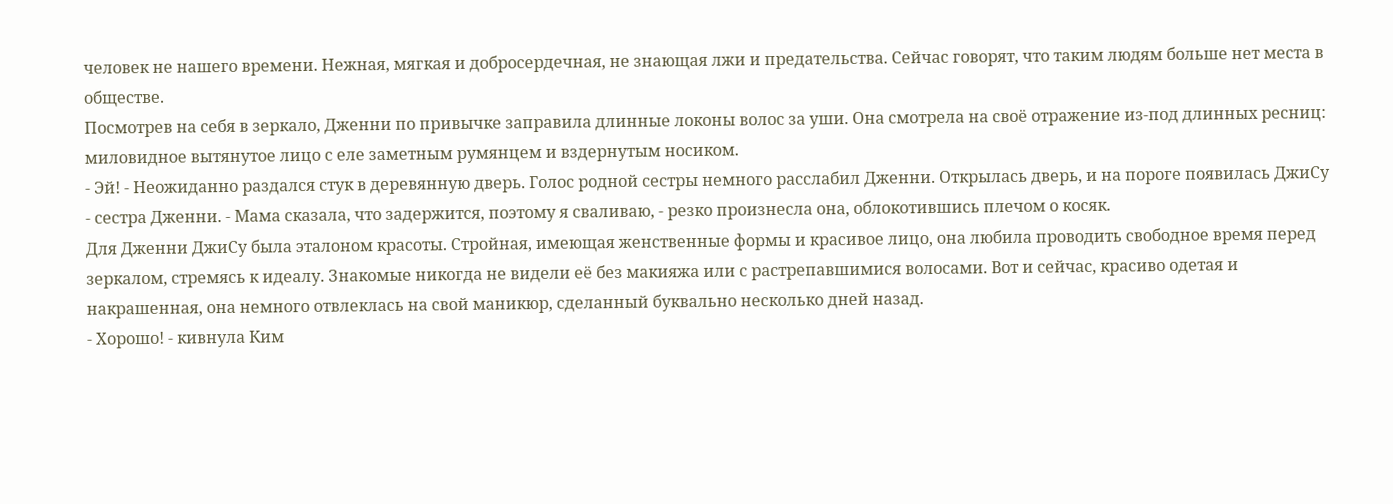человек не нашего времени. Нежная, мягкая и добросердечная, не знающая лжи и предательства. Сейчас говорят, что таким людям больше нет места в обществе.
Посмотрев на себя в зеркало, Дженни по привычке заправила длинные локоны волос за уши. Она смотрела на своё отражение из-под длинных ресниц: миловидное вытянутое лицо с еле заметным румянцем и вздернутым носиком.
- Эй! - Неожиданно раздался стук в деревянную дверь. Голос родной сестры немного расслабил Дженни. Открылась дверь, и на пороге появилась ДжиСу - сестра Дженни. - Мама сказала, что задержится, поэтому я сваливаю, - резко произнесла она, облокотившись плечом о косяк.
Для Дженни ДжиСу была эталоном красоты. Стройная, имеющая женственные формы и красивое лицо, она любила проводить свободное время перед зеркалом, стремясь к идеалу. Знакомые никогда не видели её без макияжа или с растрепавшимися волосами. Вот и сейчас, красиво одетая и накрашенная, она немного отвлеклась на свой маникюр, сделанный буквально несколько дней назад.
- Хорошо! - кивнула Ким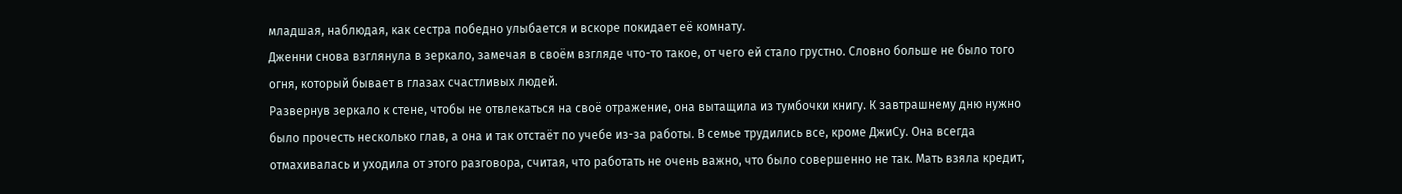младшая, наблюдая, как сестра победно улыбается и вскоре покидает её комнату.
Дженни снова взглянула в зеркало, замечая в своём взгляде что-то такое, от чего ей стало грустно. Словно больше не было того огня, который бывает в глазах счастливых людей.
Развернув зеркало к стене, чтобы не отвлекаться на своё отражение, она вытащила из тумбочки книгу. К завтрашнему дню нужно было прочесть несколько глав, а она и так отстаёт по учебе из-за работы. В семье трудились все, кроме ДжиСу. Она всегда отмахивалась и уходила от этого разговора, считая, что работать не очень важно, что было совершенно не так. Мать взяла кредит,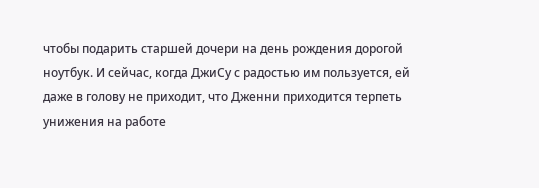чтобы подарить старшей дочери на день рождения дорогой ноутбук. И сейчас, когда ДжиСу с радостью им пользуется, ей даже в голову не приходит, что Дженни приходится терпеть унижения на работе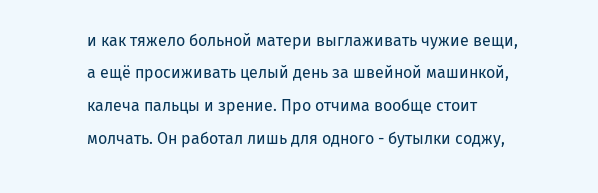и как тяжело больной матери выглаживать чужие вещи, а ещё просиживать целый день за швейной машинкой, калеча пальцы и зрение. Про отчима вообще стоит молчать. Он работал лишь для одного - бутылки соджу,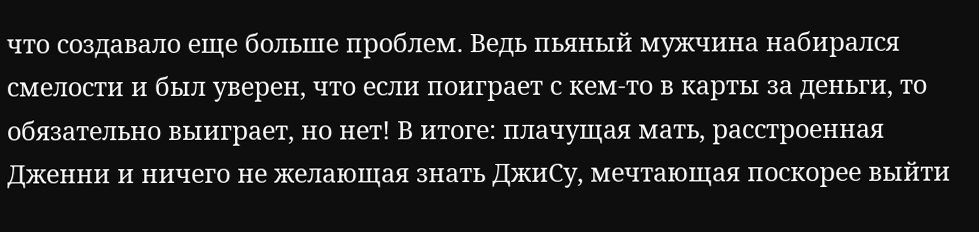что создавало еще больше проблем. Ведь пьяный мужчина набирался смелости и был уверен, что если поиграет с кем-то в карты за деньги, то обязательно выиграет, но нет! В итоге: плачущая мать, расстроенная Дженни и ничего не желающая знать ДжиСу, мечтающая поскорее выйти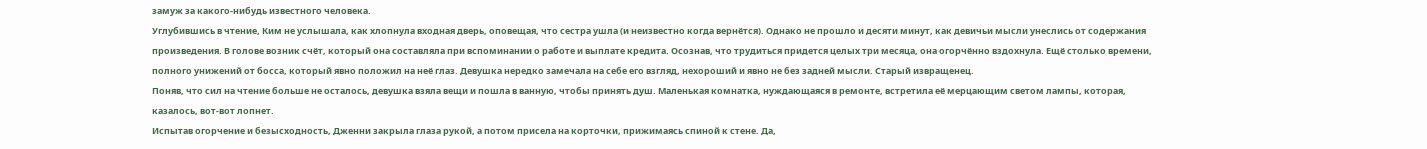замуж за какого-нибудь известного человека.
Углубившись в чтение, Ким не услышала, как хлопнула входная дверь, оповещая, что сестра ушла (и неизвестно когда вернётся). Однако не прошло и десяти минут, как девичьи мысли унеслись от содержания произведения. В голове возник счёт, который она составляла при вспоминании о работе и выплате кредита. Осознав, что трудиться придется целых три месяца, она огорчённо вздохнула. Ещё столько времени, полного унижений от босса, который явно положил на неё глаз. Девушка нередко замечала на себе его взгляд, нехороший и явно не без задней мысли. Старый извращенец.
Поняв, что сил на чтение больше не осталось, девушка взяла вещи и пошла в ванную, чтобы принять душ. Маленькая комнатка, нуждающаяся в ремонте, встретила её мерцающим светом лампы, которая, казалось, вот-вот лопнет.
Испытав огорчение и безысходность, Дженни закрыла глаза рукой, а потом присела на корточки, прижимаясь спиной к стене. Да,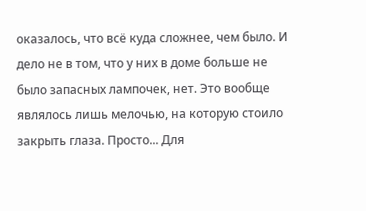оказалось, что всё куда сложнее, чем было. И дело не в том, что у них в доме больше не было запасных лампочек, нет. Это вообще являлось лишь мелочью, на которую стоило закрыть глаза. Просто... Для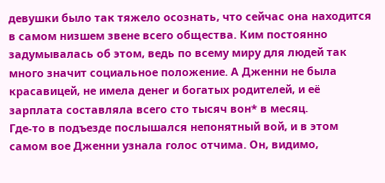девушки было так тяжело осознать, что сейчас она находится в самом низшем звене всего общества. Ким постоянно задумывалась об этом, ведь по всему миру для людей так много значит социальное положение. А Дженни не была красавицей, не имела денег и богатых родителей, и её зарплата составляла всего сто тысяч вон* в месяц.
Где-то в подъезде послышался непонятный вой, и в этом самом вое Дженни узнала голос отчима. Он, видимо,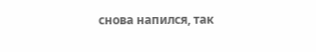снова напился, так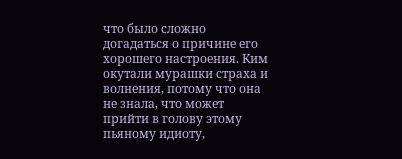что было сложно догадаться о причине его хорошего настроения. Ким окутали мурашки страха и волнения, потому что она не знала, что может прийти в голову этому пьяному идиоту,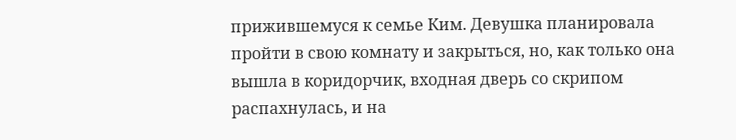прижившемуся к семье Ким. Девушка планировала пройти в свою комнату и закрыться, но, как только она вышла в коридорчик, входная дверь со скрипом распахнулась, и на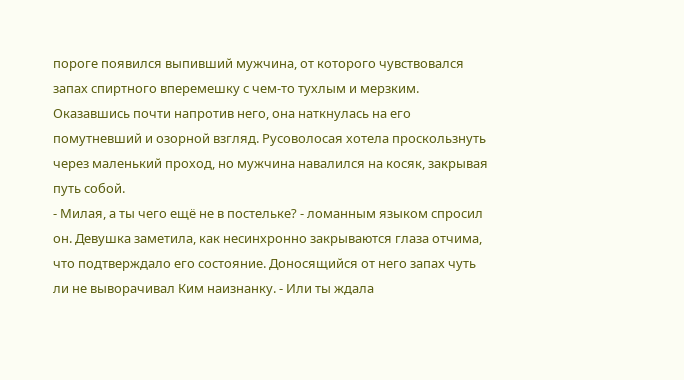пороге появился выпивший мужчина, от которого чувствовался запах спиртного вперемешку с чем-то тухлым и мерзким. Оказавшись почти напротив него, она наткнулась на его помутневший и озорной взгляд. Русоволосая хотела проскользнуть через маленький проход, но мужчина навалился на косяк, закрывая путь собой.
- Милая, а ты чего ещё не в постельке? - ломанным языком спросил он. Девушка заметила, как несинхронно закрываются глаза отчима, что подтверждало его состояние. Доносящийся от него запах чуть ли не выворачивал Ким наизнанку. - Или ты ждала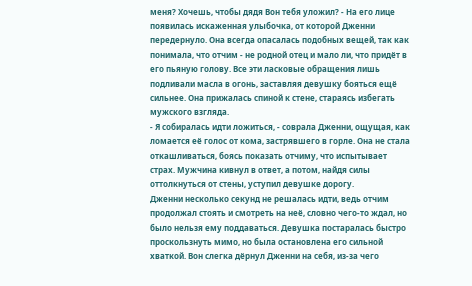меня? Хочешь, чтобы дядя Вон тебя уложил? - На его лице появилась искаженная улыбочка, от которой Дженни передернуло. Она всегда опасалась подобных вещей, так как понимала, что отчим - не родной отец и мало ли, что придёт в его пьяную голову. Все эти ласковые обращения лишь подливали масла в огонь, заставляя девушку бояться ещё сильнее. Она прижалась спиной к стене, стараясь избегать мужского взгляда.
- Я собиралась идти ложиться, - соврала Дженни, ощущая, как ломается её голос от кома, застрявшего в горле. Она не стала откашливаться, боясь показать отчиму, что испытывает страх. Мужчина кивнул в ответ, а потом, найдя силы оттолкнуться от стены, уступил девушке дорогу.
Дженни несколько секунд не решалась идти, ведь отчим продолжал стоять и смотреть на неё, словно чего-то ждал, но было нельзя ему поддаваться. Девушка постаралась быстро проскользнуть мимо, но была остановлена его сильной хваткой. Вон слегка дёрнул Дженни на себя, из-за чего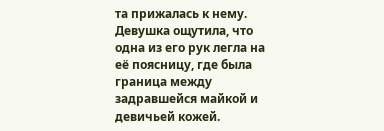та прижалась к нему. Девушка ощутила, что одна из его рук легла на её поясницу, где была граница между задравшейся майкой и девичьей кожей.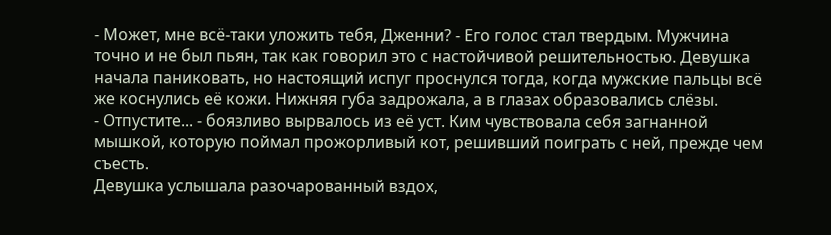- Может, мне всё-таки уложить тебя, Дженни? - Его голос стал твердым. Мужчина точно и не был пьян, так как говорил это с настойчивой решительностью. Девушка начала паниковать, но настоящий испуг проснулся тогда, когда мужские пальцы всё же коснулись её кожи. Нижняя губа задрожала, а в глазах образовались слёзы.
- Отпустите... - боязливо вырвалось из её уст. Ким чувствовала себя загнанной мышкой, которую поймал прожорливый кот, решивший поиграть с ней, прежде чем съесть.
Девушка услышала разочарованный вздох,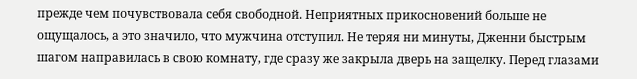прежде чем почувствовала себя свободной. Неприятных прикосновений больше не ощущалось, а это значило, что мужчина отступил. Не теряя ни минуты, Дженни быстрым шагом направилась в свою комнату, где сразу же закрыла дверь на защелку. Перед глазами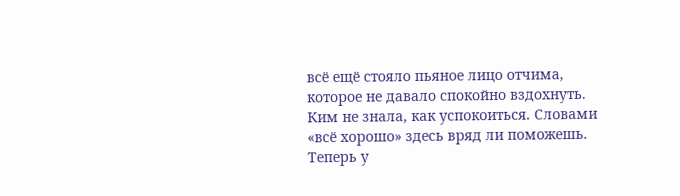всё ещё стояло пьяное лицо отчима, которое не давало спокойно вздохнуть. Ким не знала, как успокоиться. Словами «всё хорошо» здесь вряд ли поможешь.
Теперь у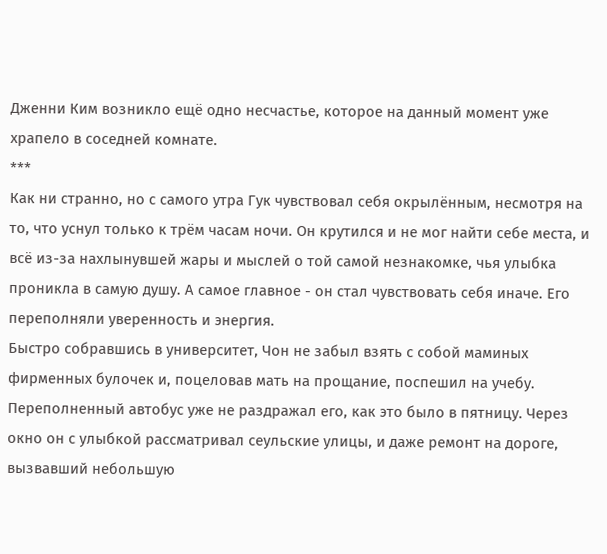Дженни Ким возникло ещё одно несчастье, которое на данный момент уже храпело в соседней комнате.
***
Как ни странно, но с самого утра Гук чувствовал себя окрылённым, несмотря на то, что уснул только к трём часам ночи. Он крутился и не мог найти себе места, и всё из-за нахлынувшей жары и мыслей о той самой незнакомке, чья улыбка проникла в самую душу. А самое главное - он стал чувствовать себя иначе. Его переполняли уверенность и энергия.
Быстро собравшись в университет, Чон не забыл взять с собой маминых фирменных булочек и, поцеловав мать на прощание, поспешил на учебу. Переполненный автобус уже не раздражал его, как это было в пятницу. Через окно он с улыбкой рассматривал сеульские улицы, и даже ремонт на дороге, вызвавший небольшую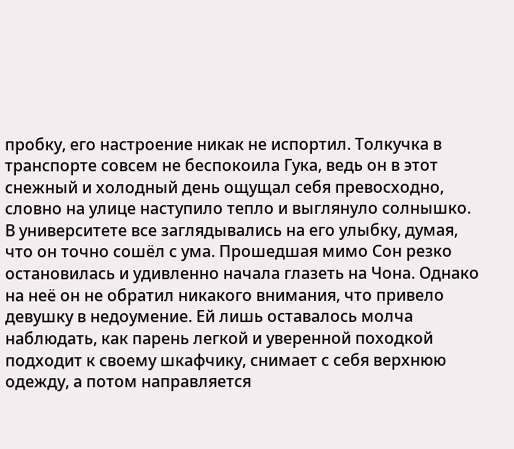пробку, его настроение никак не испортил. Толкучка в транспорте совсем не беспокоила Гука, ведь он в этот снежный и холодный день ощущал себя превосходно, словно на улице наступило тепло и выглянуло солнышко.
В университете все заглядывались на его улыбку, думая, что он точно сошёл с ума. Прошедшая мимо Сон резко остановилась и удивленно начала глазеть на Чона. Однако на неё он не обратил никакого внимания, что привело девушку в недоумение. Ей лишь оставалось молча наблюдать, как парень легкой и уверенной походкой подходит к своему шкафчику, снимает с себя верхнюю одежду, а потом направляется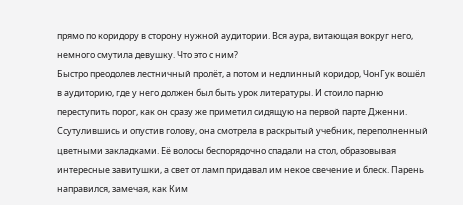прямо по коридору в сторону нужной аудитории. Вся аура, витающая вокруг него, немного смутила девушку. Что это с ним?
Быстро преодолев лестничный пролёт, а потом и недлинный коридор, ЧонГук вошёл в аудиторию, где у него должен был быть урок литературы. И стоило парню переступить порог, как он сразу же приметил сидящую на первой парте Дженни. Ссутулившись и опустив голову, она смотрела в раскрытый учебник, переполненный цветными закладками. Её волосы беспорядочно спадали на стол, образовывая интересные завитушки, а свет от ламп придавал им некое свечение и блеск. Парень направился, замечая, как Ким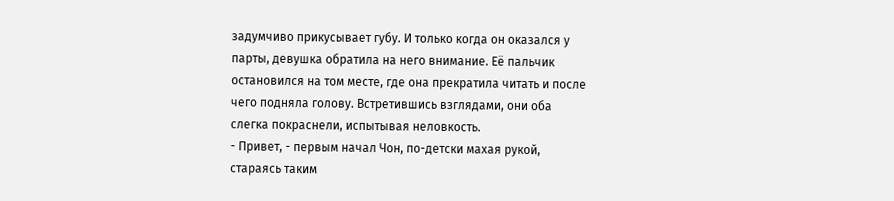задумчиво прикусывает губу. И только когда он оказался у парты, девушка обратила на него внимание. Её пальчик остановился на том месте, где она прекратила читать и после чего подняла голову. Встретившись взглядами, они оба слегка покраснели, испытывая неловкость.
- Привет, - первым начал Чон, по-детски махая рукой, стараясь таким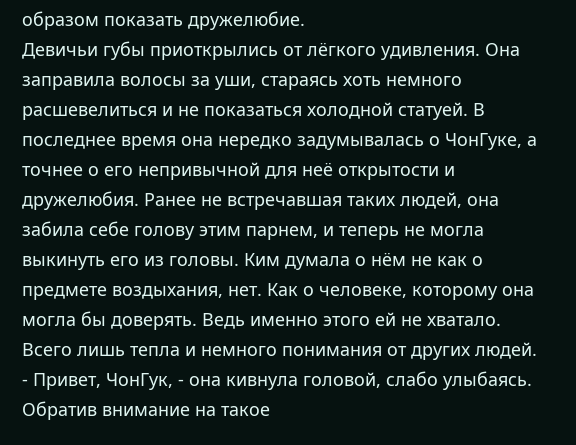образом показать дружелюбие.
Девичьи губы приоткрылись от лёгкого удивления. Она заправила волосы за уши, стараясь хоть немного расшевелиться и не показаться холодной статуей. В последнее время она нередко задумывалась о ЧонГуке, а точнее о его непривычной для неё открытости и дружелюбия. Ранее не встречавшая таких людей, она забила себе голову этим парнем, и теперь не могла выкинуть его из головы. Ким думала о нём не как о предмете воздыхания, нет. Как о человеке, которому она могла бы доверять. Ведь именно этого ей не хватало. Всего лишь тепла и немного понимания от других людей.
- Привет, ЧонГук, - она кивнула головой, слабо улыбаясь. Обратив внимание на такое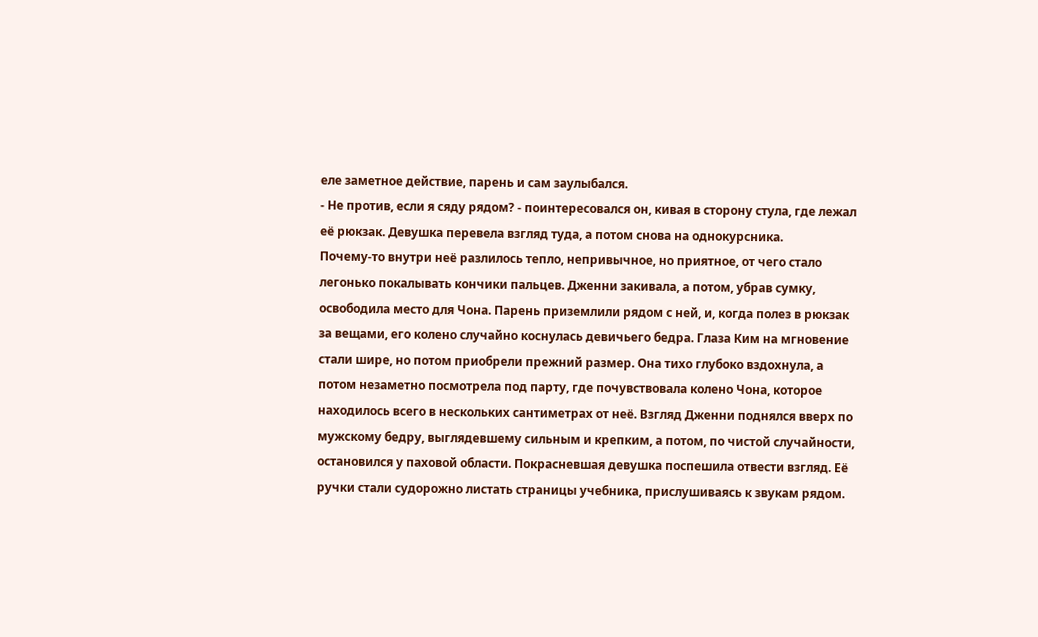еле заметное действие, парень и сам заулыбался.
- Не против, если я сяду рядом? - поинтересовался он, кивая в сторону стула, где лежал её рюкзак. Девушка перевела взгляд туда, а потом снова на однокурсника.
Почему-то внутри неё разлилось тепло, непривычное, но приятное, от чего стало легонько покалывать кончики пальцев. Дженни закивала, а потом, убрав сумку, освободила место для Чона. Парень приземлили рядом с ней, и, когда полез в рюкзак за вещами, его колено случайно коснулась девичьего бедра. Глаза Ким на мгновение стали шире, но потом приобрели прежний размер. Она тихо глубоко вздохнула, а потом незаметно посмотрела под парту, где почувствовала колено Чона, которое находилось всего в нескольких сантиметрах от неё. Взгляд Дженни поднялся вверх по мужскому бедру, выглядевшему сильным и крепким, а потом, по чистой случайности, остановился у паховой области. Покрасневшая девушка поспешила отвести взгляд. Её ручки стали судорожно листать страницы учебника, прислушиваясь к звукам рядом.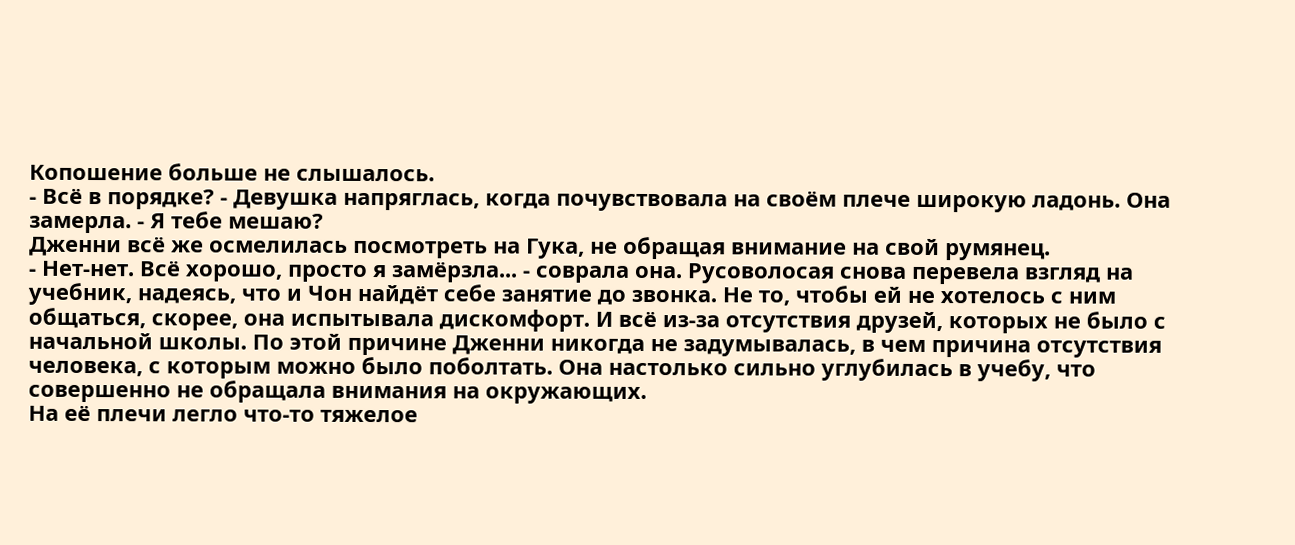Копошение больше не слышалось.
- Всё в порядке? - Девушка напряглась, когда почувствовала на своём плече широкую ладонь. Она замерла. - Я тебе мешаю?
Дженни всё же осмелилась посмотреть на Гука, не обращая внимание на свой румянец.
- Нет-нет. Всё хорошо, просто я замёрзла... - соврала она. Русоволосая снова перевела взгляд на учебник, надеясь, что и Чон найдёт себе занятие до звонка. Не то, чтобы ей не хотелось с ним общаться, скорее, она испытывала дискомфорт. И всё из-за отсутствия друзей, которых не было с начальной школы. По этой причине Дженни никогда не задумывалась, в чем причина отсутствия человека, с которым можно было поболтать. Она настолько сильно углубилась в учебу, что совершенно не обращала внимания на окружающих.
На её плечи легло что-то тяжелое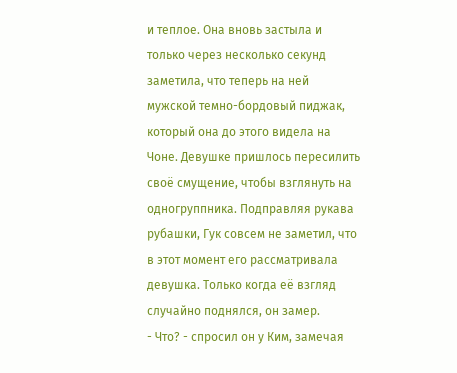и теплое. Она вновь застыла и только через несколько секунд заметила, что теперь на ней мужской темно-бордовый пиджак, который она до этого видела на Чоне. Девушке пришлось пересилить своё смущение, чтобы взглянуть на одногруппника. Подправляя рукава рубашки, Гук совсем не заметил, что в этот момент его рассматривала девушка. Только когда её взгляд случайно поднялся, он замер.
- Что? - спросил он у Ким, замечая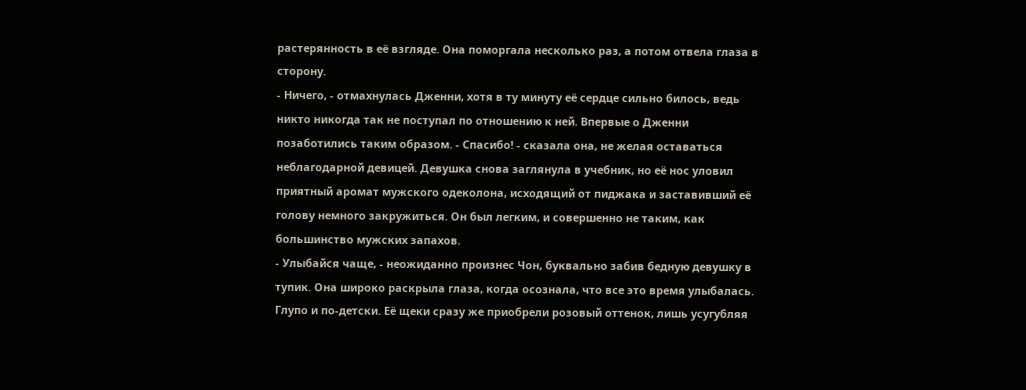растерянность в её взгляде. Она поморгала несколько раз, а потом отвела глаза в сторону.
- Ничего, - отмахнулась Дженни, хотя в ту минуту её сердце сильно билось, ведь никто никогда так не поступал по отношению к ней. Впервые о Дженни позаботились таким образом. - Спасибо! - сказала она, не желая оставаться неблагодарной девицей. Девушка снова заглянула в учебник, но её нос уловил приятный аромат мужского одеколона, исходящий от пиджака и заставивший её голову немного закружиться. Он был легким, и совершенно не таким, как большинство мужских запахов.
- Улыбайся чаще, - неожиданно произнес Чон, буквально забив бедную девушку в тупик. Она широко раскрыла глаза, когда осознала, что все это время улыбалась. Глупо и по-детски. Её щеки сразу же приобрели розовый оттенок, лишь усугубляя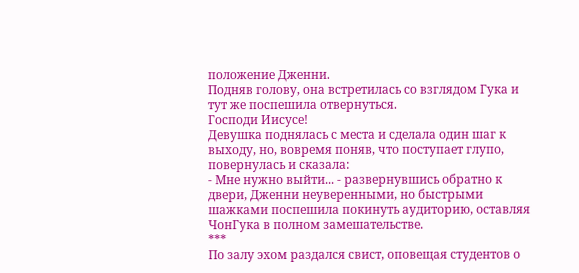положение Дженни.
Подняв голову, она встретилась со взглядом Гука и тут же поспешила отвернуться.
Господи Иисусе!
Девушка поднялась с места и сделала один шаг к выходу, но, вовремя поняв, что поступает глупо, повернулась и сказала:
- Мне нужно выйти... - развернувшись обратно к двери, Дженни неуверенными, но быстрыми шажками поспешила покинуть аудиторию, оставляя ЧонГука в полном замешательстве.
***
По залу эхом раздался свист, оповещая студентов о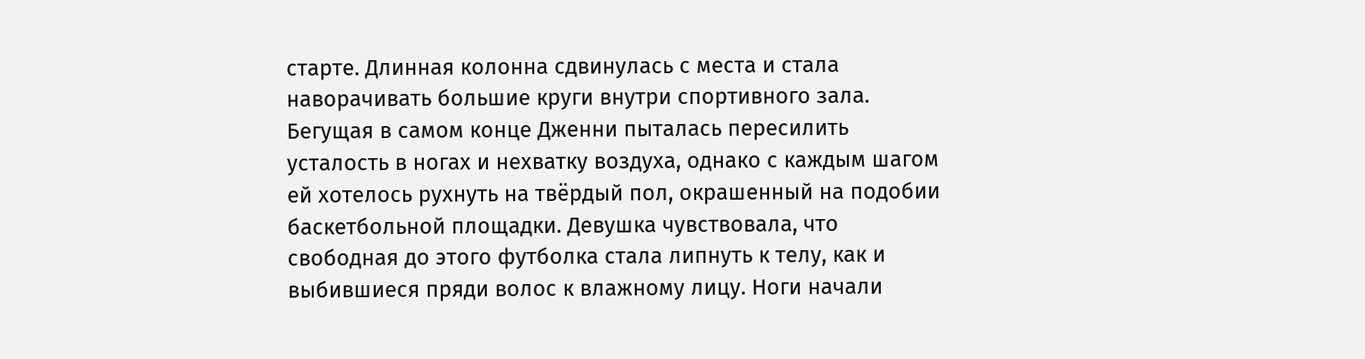старте. Длинная колонна сдвинулась с места и стала наворачивать большие круги внутри спортивного зала. Бегущая в самом конце Дженни пыталась пересилить усталость в ногах и нехватку воздуха, однако с каждым шагом ей хотелось рухнуть на твёрдый пол, окрашенный на подобии баскетбольной площадки. Девушка чувствовала, что свободная до этого футболка стала липнуть к телу, как и выбившиеся пряди волос к влажному лицу. Ноги начали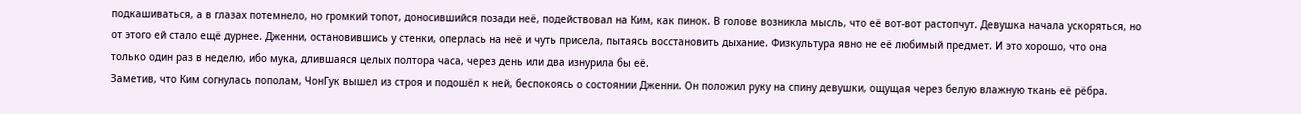подкашиваться, а в глазах потемнело, но громкий топот, доносившийся позади неё, подействовал на Ким, как пинок. В голове возникла мысль, что её вот-вот растопчут. Девушка начала ускоряться, но от этого ей стало ещё дурнее. Дженни, остановившись у стенки, оперлась на неё и чуть присела, пытаясь восстановить дыхание. Физкультура явно не её любимый предмет. И это хорошо, что она только один раз в неделю, ибо мука, длившаяся целых полтора часа, через день или два изнурила бы её.
Заметив, что Ким согнулась пополам, ЧонГук вышел из строя и подошёл к ней, беспокоясь о состоянии Дженни. Он положил руку на спину девушки, ощущая через белую влажную ткань её рёбра.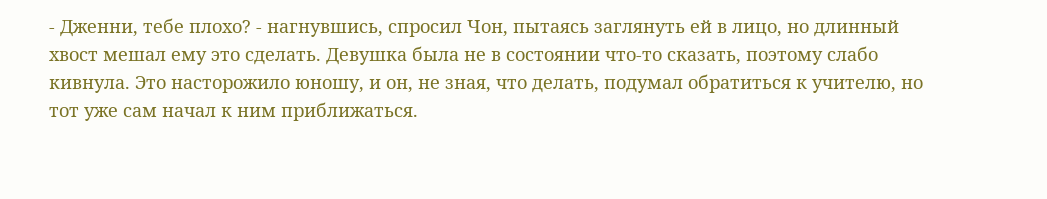- Дженни, тебе плохо? - нагнувшись, спросил Чон, пытаясь заглянуть ей в лицо, но длинный хвост мешал ему это сделать. Девушка была не в состоянии что-то сказать, поэтому слабо кивнула. Это насторожило юношу, и он, не зная, что делать, подумал обратиться к учителю, но тот уже сам начал к ним приближаться.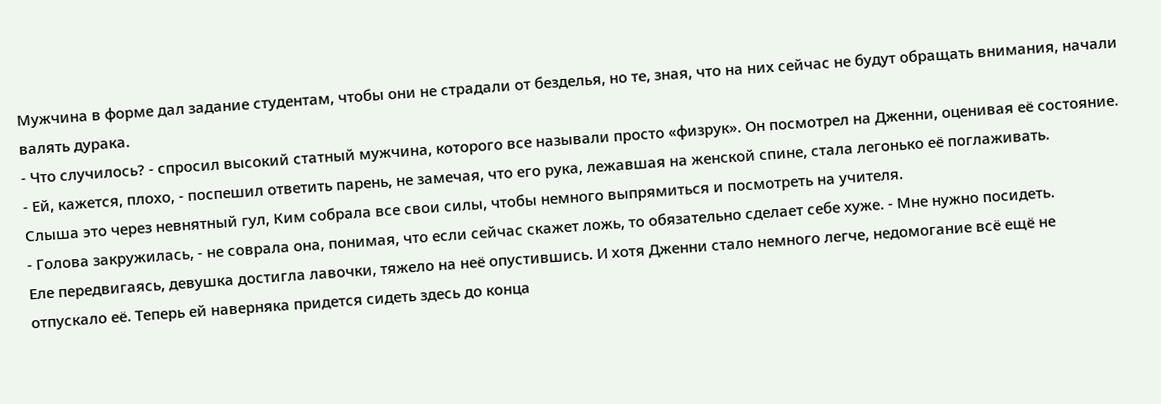Мужчина в форме дал задание студентам, чтобы они не страдали от безделья, но те, зная, что на них сейчас не будут обращать внимания, начали валять дурака.
- Что случилось? - спросил высокий статный мужчина, которого все называли просто «физрук». Он посмотрел на Дженни, оценивая её состояние.
- Ей, кажется, плохо, - поспешил ответить парень, не замечая, что его рука, лежавшая на женской спине, стала легонько её поглаживать.
Слыша это через невнятный гул, Ким собрала все свои силы, чтобы немного выпрямиться и посмотреть на учителя.
- Голова закружилась, - не соврала она, понимая, что если сейчас скажет ложь, то обязательно сделает себе хуже. - Мне нужно посидеть.
Еле передвигаясь, девушка достигла лавочки, тяжело на неё опустившись. И хотя Дженни стало немного легче, недомогание всё ещё не отпускало её. Теперь ей наверняка придется сидеть здесь до конца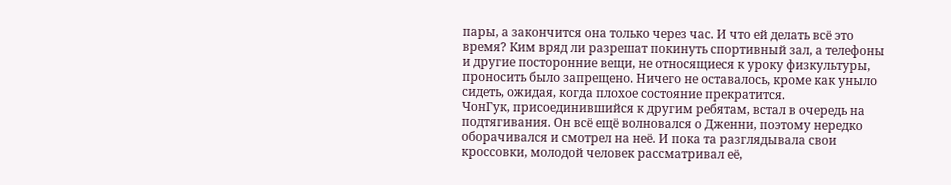пары, а закончится она только через час. И что ей делать всё это время? Ким вряд ли разрешат покинуть спортивный зал, а телефоны и другие посторонние вещи, не относящиеся к уроку физкультуры, проносить было запрещено. Ничего не оставалось, кроме как уныло сидеть, ожидая, когда плохое состояние прекратится.
ЧонГук, присоединившийся к другим ребятам, встал в очередь на подтягивания. Он всё ещё волновался о Дженни, поэтому нередко оборачивался и смотрел на неё. И пока та разглядывала свои кроссовки, молодой человек рассматривал её,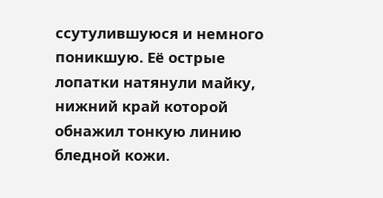ссутулившуюся и немного поникшую. Её острые лопатки натянули майку, нижний край которой обнажил тонкую линию бледной кожи.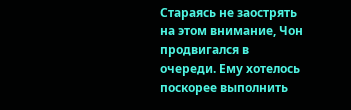Стараясь не заострять на этом внимание, Чон продвигался в очереди. Ему хотелось поскорее выполнить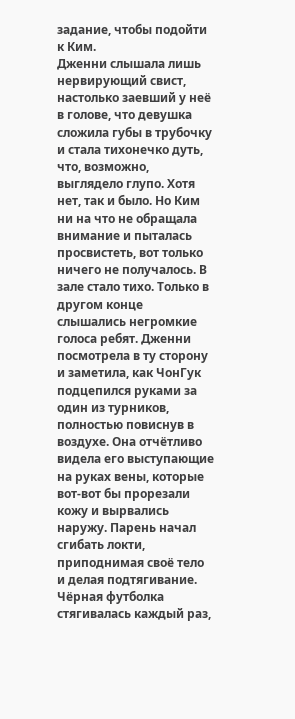задание, чтобы подойти к Ким.
Дженни слышала лишь нервирующий свист, настолько заевший у неё в голове, что девушка сложила губы в трубочку и стала тихонечко дуть, что, возможно, выглядело глупо. Хотя нет, так и было. Но Ким ни на что не обращала внимание и пыталась просвистеть, вот только ничего не получалось. В зале стало тихо. Только в другом конце слышались негромкие голоса ребят. Дженни посмотрела в ту сторону и заметила, как ЧонГук подцепился руками за один из турников, полностью повиснув в воздухе. Она отчётливо видела его выступающие на руках вены, которые вот-вот бы прорезали кожу и вырвались наружу. Парень начал сгибать локти, приподнимая своё тело и делая подтягивание. Чёрная футболка стягивалась каждый раз,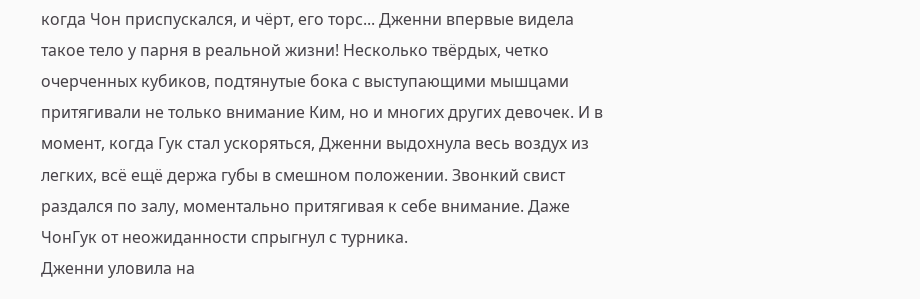когда Чон приспускался, и чёрт, его торс... Дженни впервые видела такое тело у парня в реальной жизни! Несколько твёрдых, четко очерченных кубиков, подтянутые бока с выступающими мышцами притягивали не только внимание Ким, но и многих других девочек. И в момент, когда Гук стал ускоряться, Дженни выдохнула весь воздух из легких, всё ещё держа губы в смешном положении. Звонкий свист раздался по залу, моментально притягивая к себе внимание. Даже ЧонГук от неожиданности спрыгнул с турника.
Дженни уловила на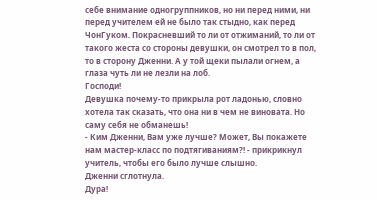себе внимание одногруппников, но ни перед ними, ни перед учителем ей не было так стыдно, как перед ЧонГуком. Покрасневший то ли от отжиманий, то ли от такого жеста со стороны девушки, он смотрел то в пол, то в сторону Дженни. А у той щеки пылали огнем, а глаза чуть ли не лезли на лоб.
Господи!
Девушка почему-то прикрыла рот ладонью, словно хотела так сказать, что она ни в чем не виновата. Но саму себя не обманешь!
- Ким Дженни, Вам уже лучше? Может, Вы покажете нам мастер-класс по подтягиваниям?! - прикрикнул учитель, чтобы его было лучше слышно.
Дженни сглотнула.
Дура!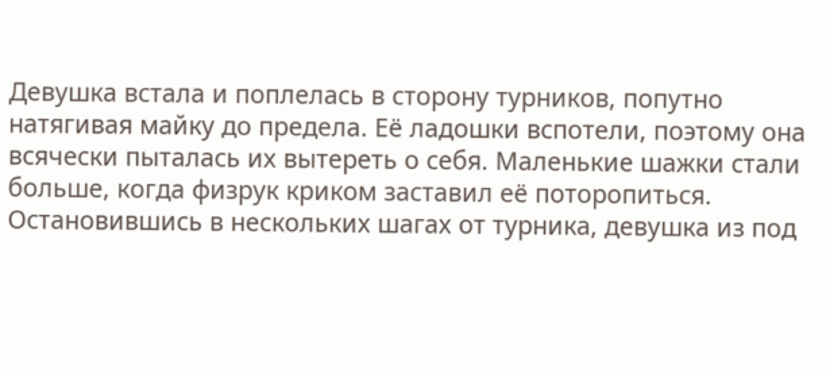Девушка встала и поплелась в сторону турников, попутно натягивая майку до предела. Её ладошки вспотели, поэтому она всячески пыталась их вытереть о себя. Маленькие шажки стали больше, когда физрук криком заставил её поторопиться.
Остановившись в нескольких шагах от турника, девушка из под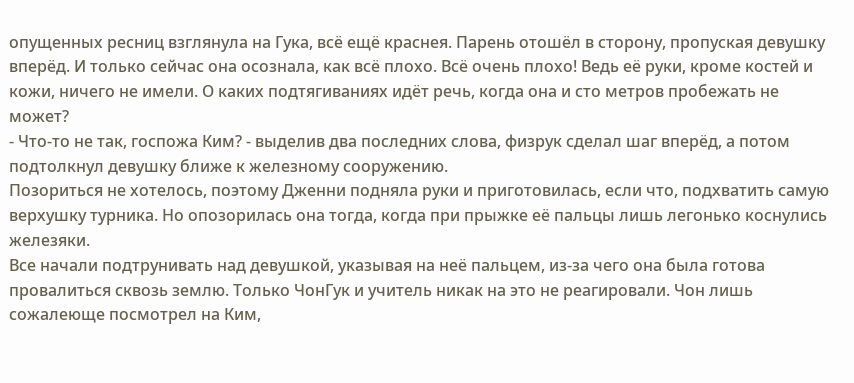опущенных ресниц взглянула на Гука, всё ещё краснея. Парень отошёл в сторону, пропуская девушку вперёд. И только сейчас она осознала, как всё плохо. Всё очень плохо! Ведь её руки, кроме костей и кожи, ничего не имели. О каких подтягиваниях идёт речь, когда она и сто метров пробежать не может?
- Что-то не так, госпожа Ким? - выделив два последних слова, физрук сделал шаг вперёд, а потом подтолкнул девушку ближе к железному сооружению.
Позориться не хотелось, поэтому Дженни подняла руки и приготовилась, если что, подхватить самую верхушку турника. Но опозорилась она тогда, когда при прыжке её пальцы лишь легонько коснулись железяки.
Все начали подтрунивать над девушкой, указывая на неё пальцем, из-за чего она была готова провалиться сквозь землю. Только ЧонГук и учитель никак на это не реагировали. Чон лишь сожалеюще посмотрел на Ким,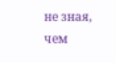не зная, чем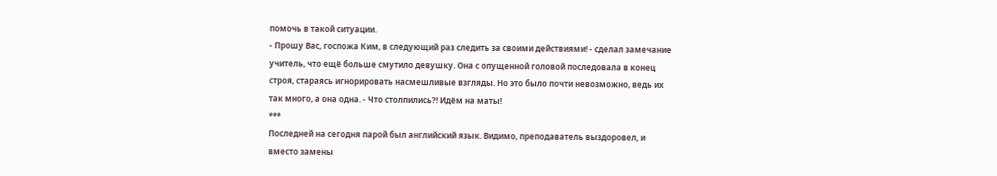помочь в такой ситуации.
- Прошу Вас, госпожа Ким, в следующий раз следить за своими действиями! - сделал замечание учитель, что ещё больше смутило девушку. Она с опущенной головой последовала в конец строя, стараясь игнорировать насмешливые взгляды. Но это было почти невозможно, ведь их так много, а она одна. - Что столпились?! Идём на маты!
***
Последней на сегодня парой был английский язык. Видимо, преподаватель выздоровел, и вместо замены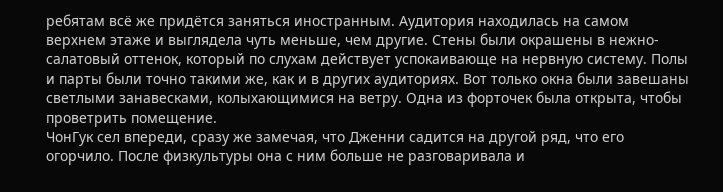ребятам всё же придётся заняться иностранным. Аудитория находилась на самом верхнем этаже и выглядела чуть меньше, чем другие. Стены были окрашены в нежно-салатовый оттенок, который по слухам действует успокаивающе на нервную систему. Полы и парты были точно такими же, как и в других аудиториях. Вот только окна были завешаны светлыми занавесками, колыхающимися на ветру. Одна из форточек была открыта, чтобы проветрить помещение.
ЧонГук сел впереди, сразу же замечая, что Дженни садится на другой ряд, что его огорчило. После физкультуры она с ним больше не разговаривала и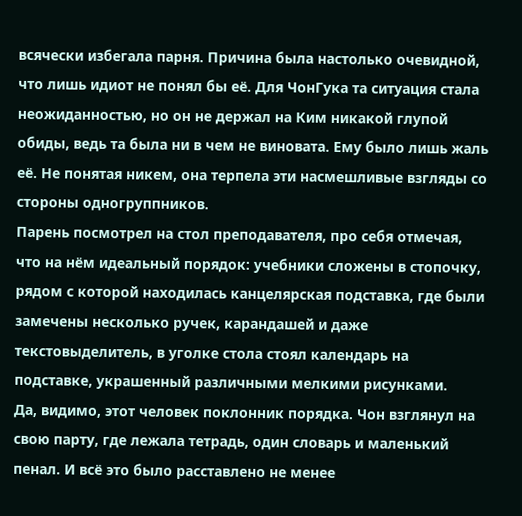всячески избегала парня. Причина была настолько очевидной, что лишь идиот не понял бы её. Для ЧонГука та ситуация стала неожиданностью, но он не держал на Ким никакой глупой обиды, ведь та была ни в чем не виновата. Ему было лишь жаль её. Не понятая никем, она терпела эти насмешливые взгляды со стороны одногруппников.
Парень посмотрел на стол преподавателя, про себя отмечая, что на нём идеальный порядок: учебники сложены в стопочку, рядом с которой находилась канцелярская подставка, где были замечены несколько ручек, карандашей и даже текстовыделитель, в уголке стола стоял календарь на подставке, украшенный различными мелкими рисунками.
Да, видимо, этот человек поклонник порядка. Чон взглянул на свою парту, где лежала тетрадь, один словарь и маленький пенал. И всё это было расставлено не менее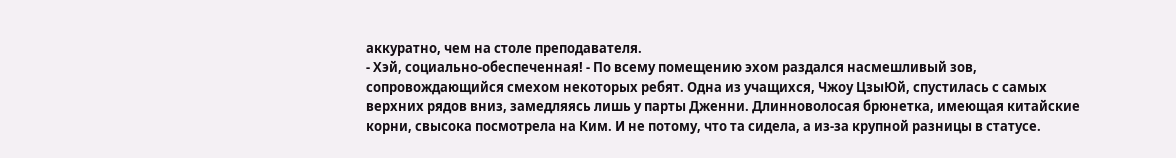аккуратно, чем на столе преподавателя.
- Хэй, социально-обеспеченная! - По всему помещению эхом раздался насмешливый зов, сопровождающийся смехом некоторых ребят. Одна из учащихся, Чжоу ЦзыЮй, спустилась с самых верхних рядов вниз, замедляясь лишь у парты Дженни. Длинноволосая брюнетка, имеющая китайские корни, свысока посмотрела на Ким. И не потому, что та сидела, а из-за крупной разницы в статусе.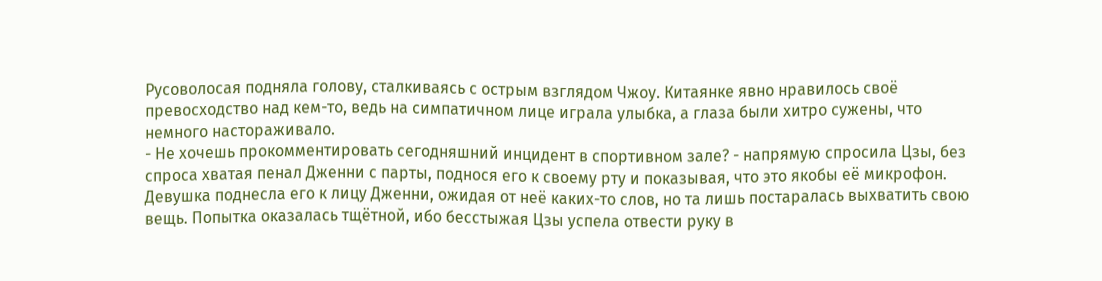Русоволосая подняла голову, сталкиваясь с острым взглядом Чжоу. Китаянке явно нравилось своё превосходство над кем-то, ведь на симпатичном лице играла улыбка, а глаза были хитро сужены, что немного настораживало.
- Не хочешь прокомментировать сегодняшний инцидент в спортивном зале? - напрямую спросила Цзы, без спроса хватая пенал Дженни с парты, поднося его к своему рту и показывая, что это якобы её микрофон. Девушка поднесла его к лицу Дженни, ожидая от неё каких-то слов, но та лишь постаралась выхватить свою вещь. Попытка оказалась тщётной, ибо бесстыжая Цзы успела отвести руку в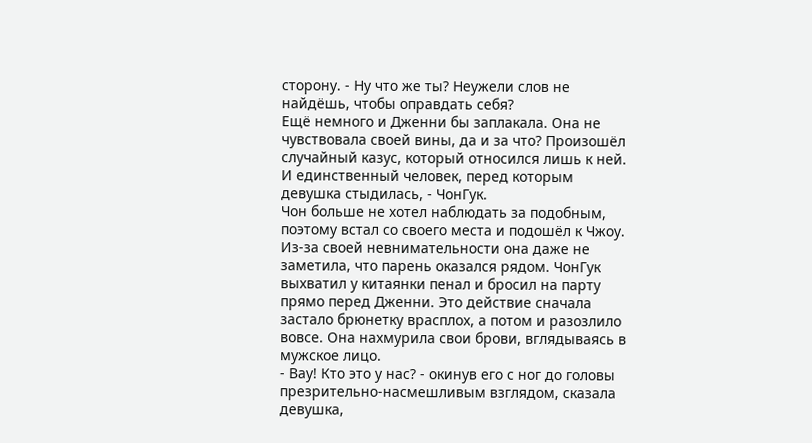сторону. - Ну что же ты? Неужели слов не найдёшь, чтобы оправдать себя?
Ещё немного и Дженни бы заплакала. Она не чувствовала своей вины, да и за что? Произошёл случайный казус, который относился лишь к ней. И единственный человек, перед которым девушка стыдилась, - ЧонГук.
Чон больше не хотел наблюдать за подобным, поэтому встал со своего места и подошёл к Чжоу. Из-за своей невнимательности она даже не заметила, что парень оказался рядом. ЧонГук выхватил у китаянки пенал и бросил на парту прямо перед Дженни. Это действие сначала застало брюнетку врасплох, а потом и разозлило вовсе. Она нахмурила свои брови, вглядываясь в мужское лицо.
- Вау! Кто это у нас? - окинув его с ног до головы презрительно-насмешливым взглядом, сказала девушка,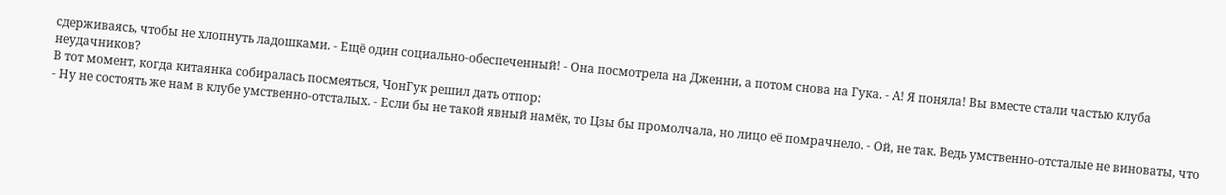сдерживаясь, чтобы не хлопнуть ладошками. - Ещё один социально-обеспеченный! - Она посмотрела на Дженни, а потом снова на Гука. - А! Я поняла! Вы вместе стали частью клуба неудачников?
В тот момент, когда китаянка собиралась посмеяться, ЧонГук решил дать отпор:
- Ну не состоять же нам в клубе умственно-отсталых. - Если бы не такой явный намёк, то Цзы бы промолчала, но лицо её помрачнело. - Ой, не так. Ведь умственно-отсталые не виноваты, что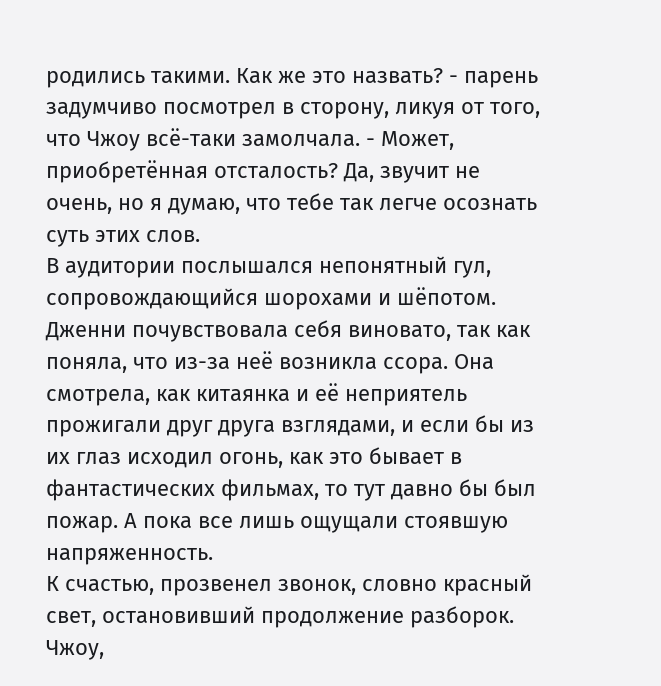родились такими. Как же это назвать? - парень задумчиво посмотрел в сторону, ликуя от того, что Чжоу всё-таки замолчала. - Может, приобретённая отсталость? Да, звучит не очень, но я думаю, что тебе так легче осознать суть этих слов.
В аудитории послышался непонятный гул, сопровождающийся шорохами и шёпотом. Дженни почувствовала себя виновато, так как поняла, что из-за неё возникла ссора. Она смотрела, как китаянка и её неприятель прожигали друг друга взглядами, и если бы из их глаз исходил огонь, как это бывает в фантастических фильмах, то тут давно бы был пожар. А пока все лишь ощущали стоявшую напряженность.
К счастью, прозвенел звонок, словно красный свет, остановивший продолжение разборок. Чжоу,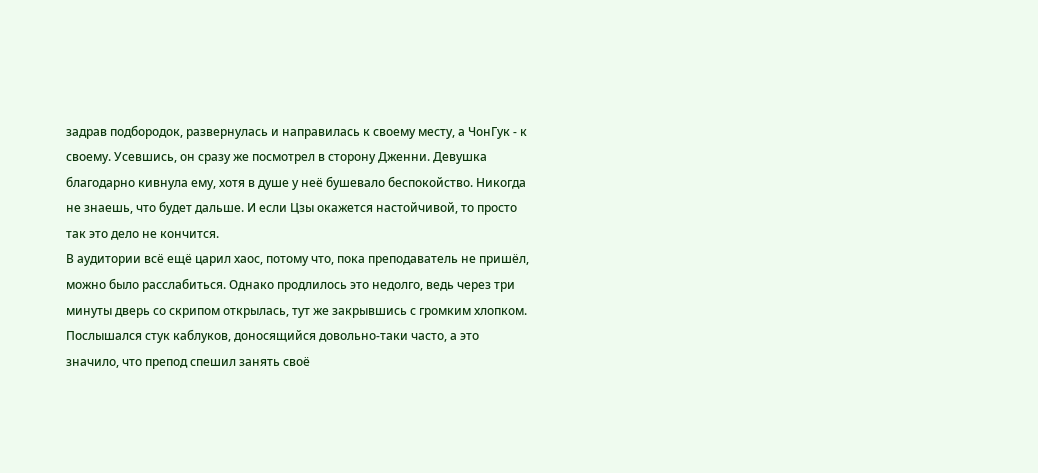задрав подбородок, развернулась и направилась к своему месту, а ЧонГук - к своему. Усевшись, он сразу же посмотрел в сторону Дженни. Девушка благодарно кивнула ему, хотя в душе у неё бушевало беспокойство. Никогда не знаешь, что будет дальше. И если Цзы окажется настойчивой, то просто так это дело не кончится.
В аудитории всё ещё царил хаос, потому что, пока преподаватель не пришёл, можно было расслабиться. Однако продлилось это недолго, ведь через три минуты дверь со скрипом открылась, тут же закрывшись с громким хлопком. Послышался стук каблуков, доносящийся довольно-таки часто, а это значило, что препод спешил занять своё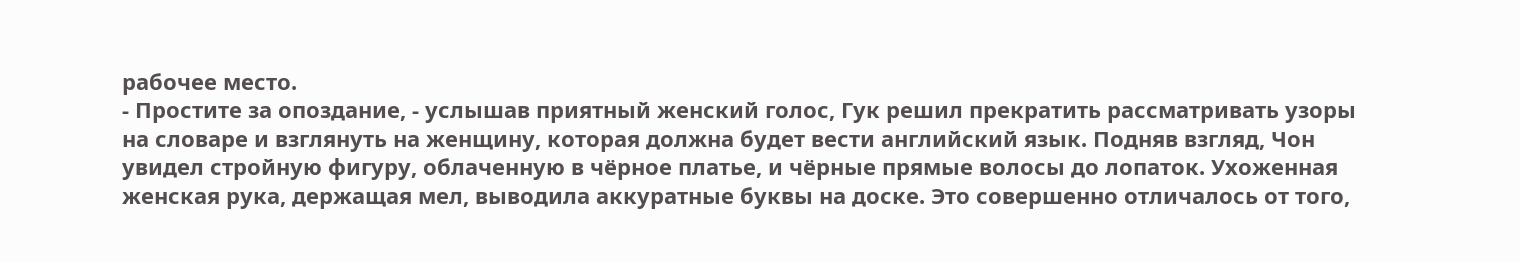рабочее место.
- Простите за опоздание, - услышав приятный женский голос, Гук решил прекратить рассматривать узоры на словаре и взглянуть на женщину, которая должна будет вести английский язык. Подняв взгляд, Чон увидел стройную фигуру, облаченную в чёрное платье, и чёрные прямые волосы до лопаток. Ухоженная женская рука, держащая мел, выводила аккуратные буквы на доске. Это совершенно отличалось от того,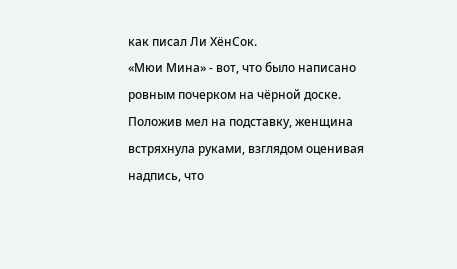как писал Ли ХёнСок.
«Мюи Мина» - вот, что было написано ровным почерком на чёрной доске. Положив мел на подставку, женщина встряхнула руками, взглядом оценивая надпись, что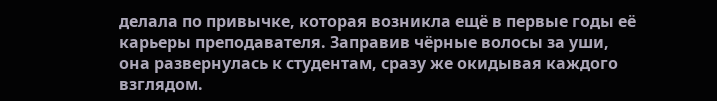делала по привычке, которая возникла ещё в первые годы её карьеры преподавателя. Заправив чёрные волосы за уши, она развернулась к студентам, сразу же окидывая каждого взглядом.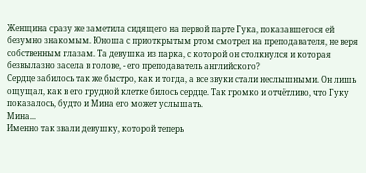Женщина сразу же заметила сидящего на первой парте Гука, показавшегося ей безумно знакомым. Юноша с приоткрытым ртом смотрел на преподавателя, не веря собственным глазам. Та девушка из парка, с которой он столкнулся и которая безвылазно засела в голове, - его преподаватель английского?
Сердце забилось так же быстро, как и тогда, а все звуки стали неслышными. Он лишь ощущал, как в его грудной клетке билось сердце. Так громко и отчётливо, что Гуку показалось, будто и Мина его может услышать.
Мина...
Именно так звали девушку, которой теперь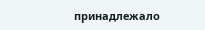принадлежало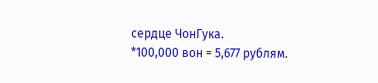сердце ЧонГука.
*100,000 вон = 5,677 рублям.